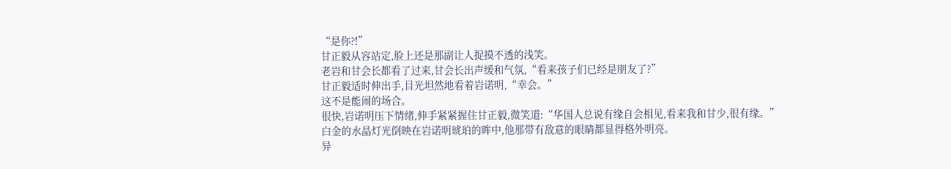“是你?!”
甘正毅从容站定,脸上还是那副让人捉摸不透的浅笑。
老岩和甘会长都看了过来,甘会长出声缓和气氛,“看来孩子们已经是朋友了?”
甘正毅适时伸出手,目光坦然地看着岩诺明,“幸会。”
这不是能闹的场合。
很快,岩诺明压下情绪,伸手紧紧握住甘正毅,微笑道:“华国人总说有缘自会相见,看来我和甘少,很有缘。”
白金的水晶灯光倒映在岩诺明琥珀的眸中,他那带有敌意的眼睛都显得格外明亮。
异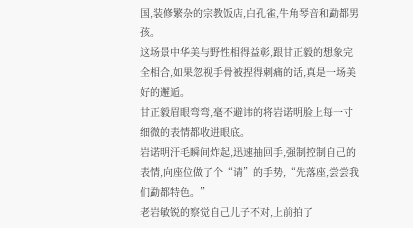国,装修繁杂的宗教饭店,白孔雀,牛角琴音和勐都男孩。
这场景中华美与野性相得益彰,跟甘正毅的想象完全相合,如果忽视手骨被捏得刺痛的话,真是一场美好的邂逅。
甘正毅眉眼弯弯,毫不避讳的将岩诺明脸上每一寸细微的表情都收进眼底。
岩诺明汗毛瞬间炸起,迅速抽回手,强制控制自己的表情,向座位做了个“请”的手势,“先落座,尝尝我们勐都特色。”
老岩敏锐的察觉自己儿子不对,上前拍了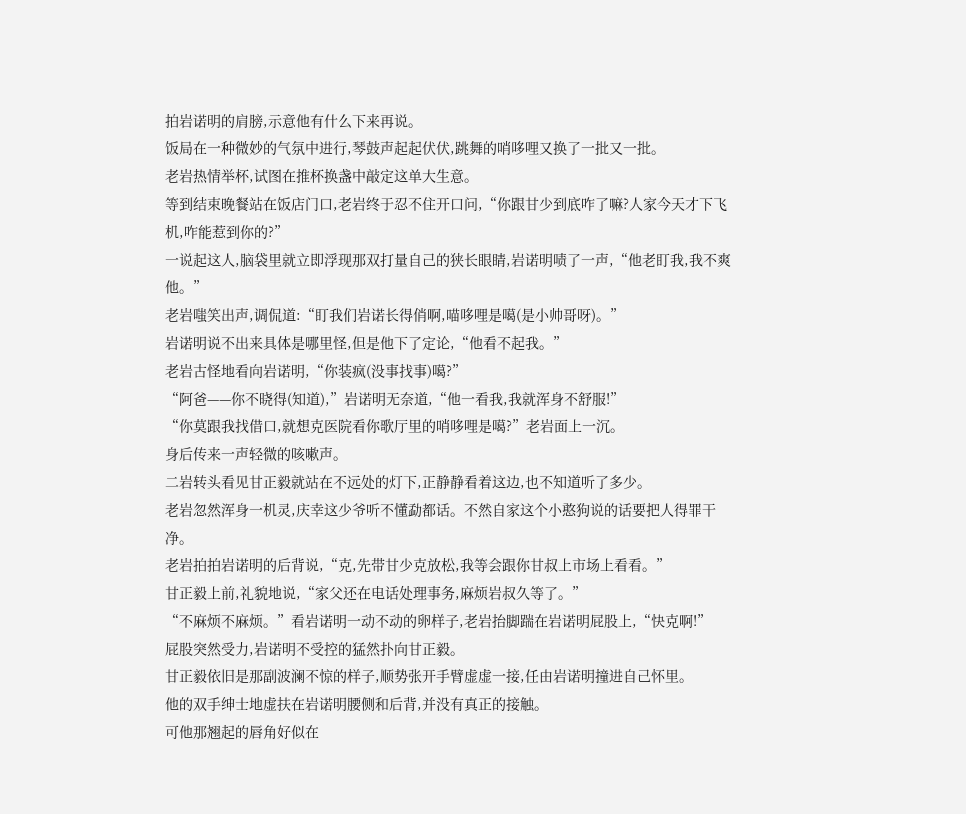拍岩诺明的肩膀,示意他有什么下来再说。
饭局在一种微妙的气氛中进行,琴鼓声起起伏伏,跳舞的哨哆哩又换了一批又一批。
老岩热情举杯,试图在推杯换盏中敲定这单大生意。
等到结束晚餐站在饭店门口,老岩终于忍不住开口问,“你跟甘少到底咋了嘛?人家今天才下飞机,咋能惹到你的?”
一说起这人,脑袋里就立即浮现那双打量自己的狭长眼睛,岩诺明啧了一声,“他老盯我,我不爽他。”
老岩嗤笑出声,调侃道:“盯我们岩诺长得俏啊,喵哆哩是噶(是小帅哥呀)。”
岩诺明说不出来具体是哪里怪,但是他下了定论,“他看不起我。”
老岩古怪地看向岩诺明,“你装疯(没事找事)噶?”
“阿爸——你不晓得(知道),”岩诺明无奈道,“他一看我,我就浑身不舒服!”
“你莫跟我找借口,就想克医院看你歌厅里的哨哆哩是噶?”老岩面上一沉。
身后传来一声轻微的咳嗽声。
二岩转头看见甘正毅就站在不远处的灯下,正静静看着这边,也不知道听了多少。
老岩忽然浑身一机灵,庆幸这少爷听不懂勐都话。不然自家这个小憨狗说的话要把人得罪干净。
老岩拍拍岩诺明的后背说,“克,先带甘少克放松,我等会跟你甘叔上市场上看看。”
甘正毅上前,礼貌地说,“家父还在电话处理事务,麻烦岩叔久等了。”
“不麻烦不麻烦。”看岩诺明一动不动的卵样子,老岩抬脚踹在岩诺明屁股上,“快克啊!”
屁股突然受力,岩诺明不受控的猛然扑向甘正毅。
甘正毅依旧是那副波澜不惊的样子,顺势张开手臂虚虚一接,任由岩诺明撞进自己怀里。
他的双手绅士地虚扶在岩诺明腰侧和后背,并没有真正的接触。
可他那翘起的唇角好似在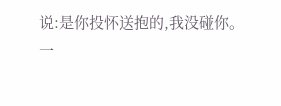说:是你投怀送抱的,我没碰你。
一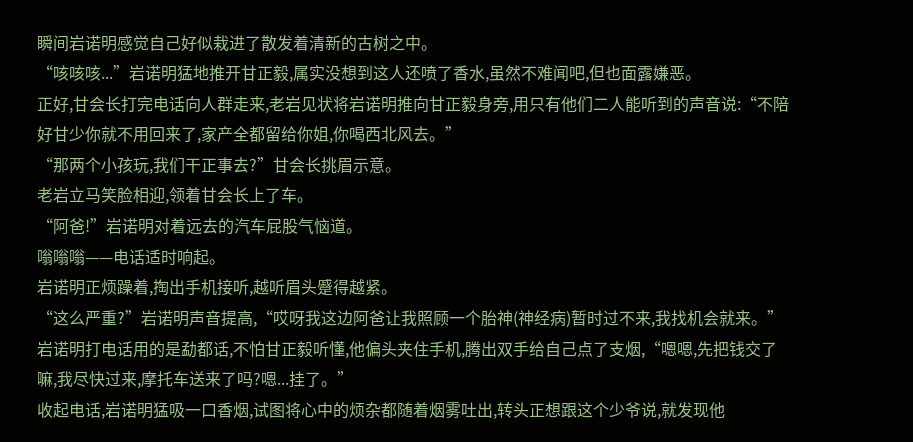瞬间岩诺明感觉自己好似栽进了散发着清新的古树之中。
“咳咳咳...”岩诺明猛地推开甘正毅,属实没想到这人还喷了香水,虽然不难闻吧,但也面露嫌恶。
正好,甘会长打完电话向人群走来,老岩见状将岩诺明推向甘正毅身旁,用只有他们二人能听到的声音说:“不陪好甘少你就不用回来了,家产全都留给你姐,你喝西北风去。”
“那两个小孩玩,我们干正事去?”甘会长挑眉示意。
老岩立马笑脸相迎,领着甘会长上了车。
“阿爸!”岩诺明对着远去的汽车屁股气恼道。
嗡嗡嗡——电话适时响起。
岩诺明正烦躁着,掏出手机接听,越听眉头蹙得越紧。
“这么严重?”岩诺明声音提高,“哎呀我这边阿爸让我照顾一个胎神(神经病)暂时过不来,我找机会就来。”
岩诺明打电话用的是勐都话,不怕甘正毅听懂,他偏头夹住手机,腾出双手给自己点了支烟,“嗯嗯,先把钱交了嘛,我尽快过来,摩托车送来了吗?嗯...挂了。”
收起电话,岩诺明猛吸一口香烟,试图将心中的烦杂都随着烟雾吐出,转头正想跟这个少爷说,就发现他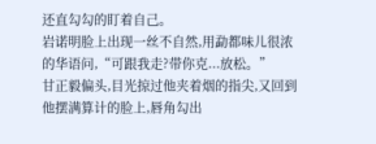还直勾勾的盯着自己。
岩诺明脸上出现一丝不自然,用勐都味儿很浓的华语问,“可跟我走?带你克...放松。”
甘正毅偏头,目光掠过他夹着烟的指尖,又回到他摆满算计的脸上,唇角勾出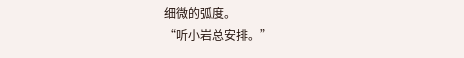细微的弧度。
“听小岩总安排。”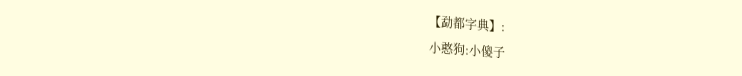【勐都字典】:
小憨狗:小傻子